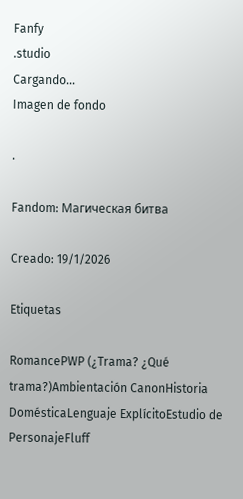Fanfy
.studio
Cargando...
Imagen de fondo

.

Fandom: Магическая битва

Creado: 19/1/2026

Etiquetas

RomancePWP (¿Trama? ¿Qué trama?)Ambientación CanonHistoria DomésticaLenguaje ExplícitoEstudio de PersonajeFluff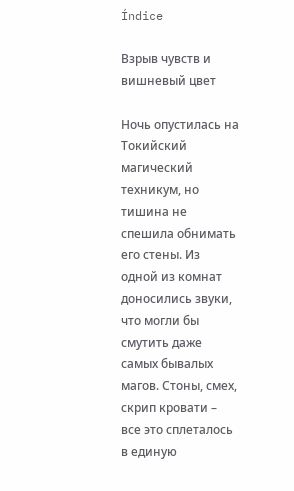Índice

Взрыв чувств и вишневый цвет

Ночь опустилась на Токийский магический техникум, но тишина не спешила обнимать его стены. Из одной из комнат доносились звуки, что могли бы смутить даже самых бывалых магов. Стоны, смех, скрип кровати – все это сплеталось в единую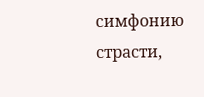симфонию страсти,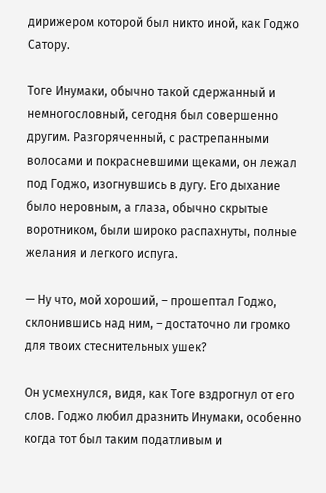дирижером которой был никто иной, как Годжо Сатору.

Тоге Инумаки, обычно такой сдержанный и немногословный, сегодня был совершенно другим. Разгоряченный, с растрепанными волосами и покрасневшими щеками, он лежал под Годжо, изогнувшись в дугу. Его дыхание было неровным, а глаза, обычно скрытые воротником, были широко распахнуты, полные желания и легкого испуга.

— Ну что, мой хороший, – прошептал Годжо, склонившись над ним, – достаточно ли громко для твоих стеснительных ушек?

Он усмехнулся, видя, как Тоге вздрогнул от его слов. Годжо любил дразнить Инумаки, особенно когда тот был таким податливым и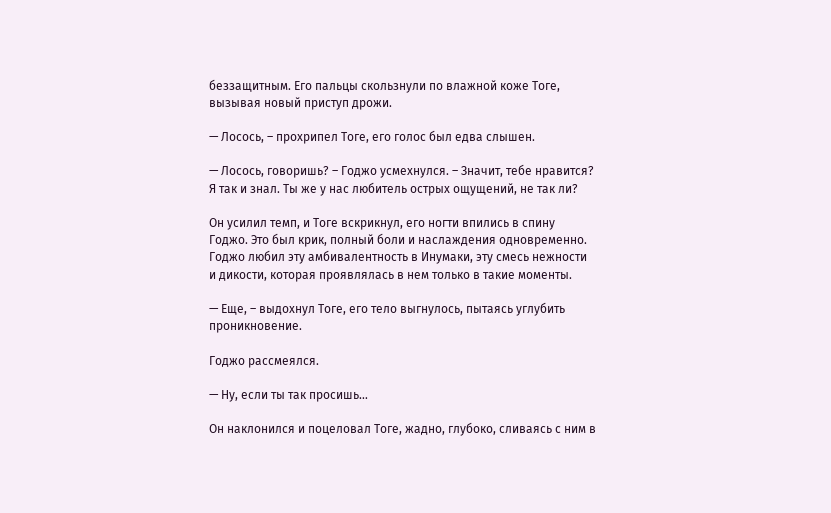беззащитным. Его пальцы скользнули по влажной коже Тоге, вызывая новый приступ дрожи.

— Лосось, – прохрипел Тоге, его голос был едва слышен.

— Лосось, говоришь? – Годжо усмехнулся. – Значит, тебе нравится? Я так и знал. Ты же у нас любитель острых ощущений, не так ли?

Он усилил темп, и Тоге вскрикнул, его ногти впились в спину Годжо. Это был крик, полный боли и наслаждения одновременно. Годжо любил эту амбивалентность в Инумаки, эту смесь нежности и дикости, которая проявлялась в нем только в такие моменты.

— Еще, – выдохнул Тоге, его тело выгнулось, пытаясь углубить проникновение.

Годжо рассмеялся.

— Ну, если ты так просишь…

Он наклонился и поцеловал Тоге, жадно, глубоко, сливаясь с ним в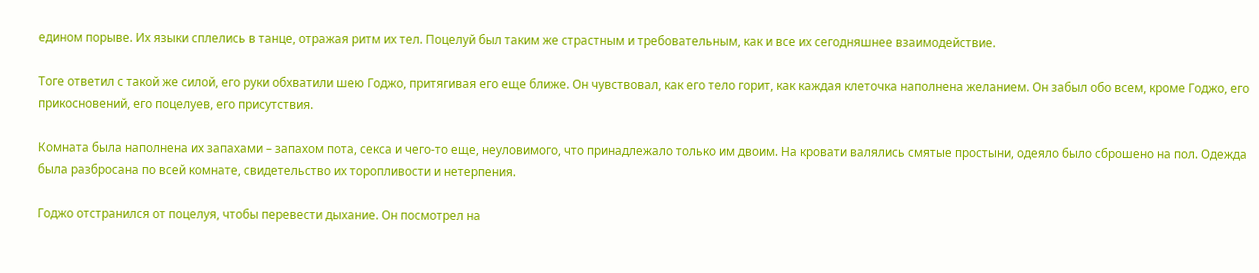едином порыве. Их языки сплелись в танце, отражая ритм их тел. Поцелуй был таким же страстным и требовательным, как и все их сегодняшнее взаимодействие.

Тоге ответил с такой же силой, его руки обхватили шею Годжо, притягивая его еще ближе. Он чувствовал, как его тело горит, как каждая клеточка наполнена желанием. Он забыл обо всем, кроме Годжо, его прикосновений, его поцелуев, его присутствия.

Комната была наполнена их запахами – запахом пота, секса и чего-то еще, неуловимого, что принадлежало только им двоим. На кровати валялись смятые простыни, одеяло было сброшено на пол. Одежда была разбросана по всей комнате, свидетельство их торопливости и нетерпения.

Годжо отстранился от поцелуя, чтобы перевести дыхание. Он посмотрел на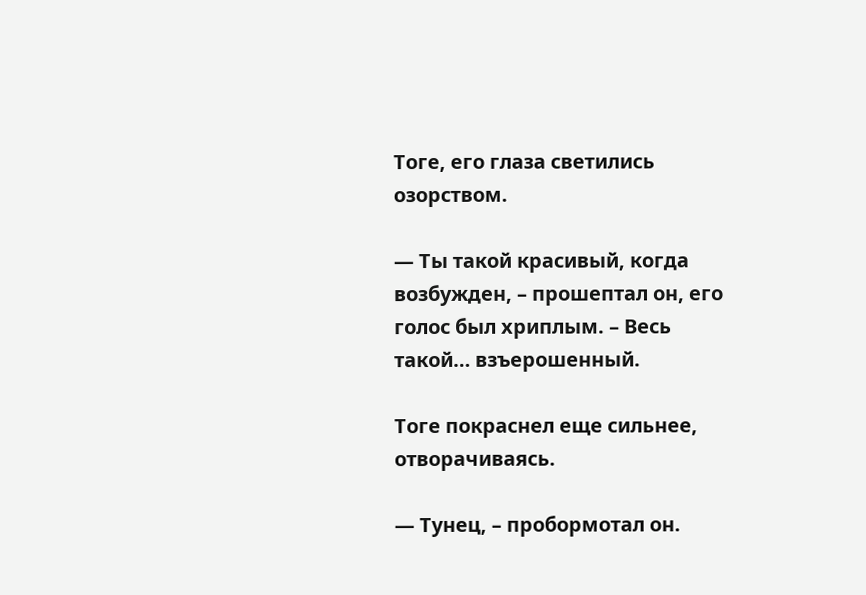Тоге, его глаза светились озорством.

— Ты такой красивый, когда возбужден, – прошептал он, его голос был хриплым. – Весь такой… взъерошенный.

Тоге покраснел еще сильнее, отворачиваясь.

— Тунец, – пробормотал он.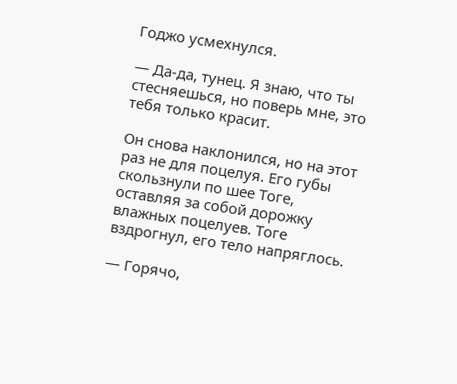Годжо усмехнулся.

— Да-да, тунец. Я знаю, что ты стесняешься, но поверь мне, это тебя только красит.

Он снова наклонился, но на этот раз не для поцелуя. Его губы скользнули по шее Тоге, оставляя за собой дорожку влажных поцелуев. Тоге вздрогнул, его тело напряглось.

— Горячо,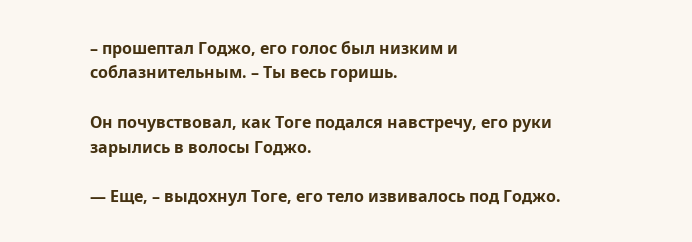– прошептал Годжо, его голос был низким и соблазнительным. – Ты весь горишь.

Он почувствовал, как Тоге подался навстречу, его руки зарылись в волосы Годжо.

— Еще, – выдохнул Тоге, его тело извивалось под Годжо.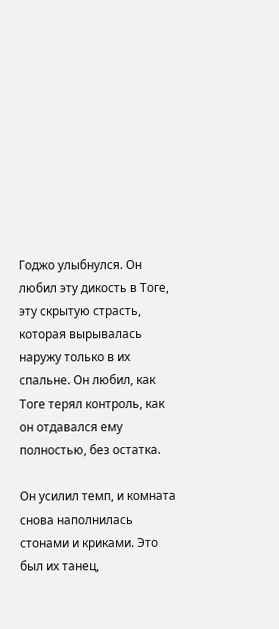Годжо улыбнулся. Он любил эту дикость в Тоге, эту скрытую страсть, которая вырывалась наружу только в их спальне. Он любил, как Тоге терял контроль, как он отдавался ему полностью, без остатка.

Он усилил темп, и комната снова наполнилась стонами и криками. Это был их танец,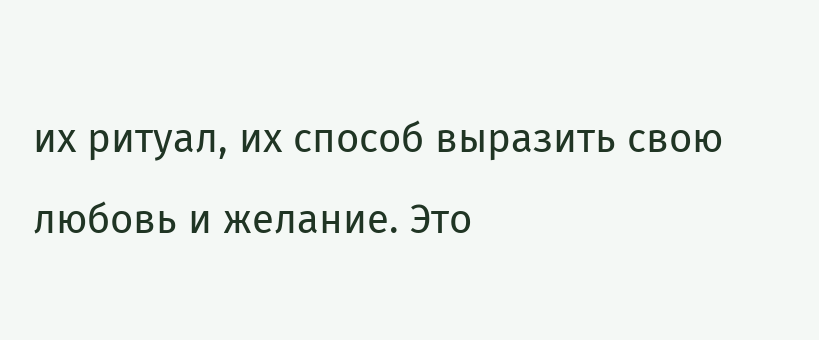их ритуал, их способ выразить свою любовь и желание. Это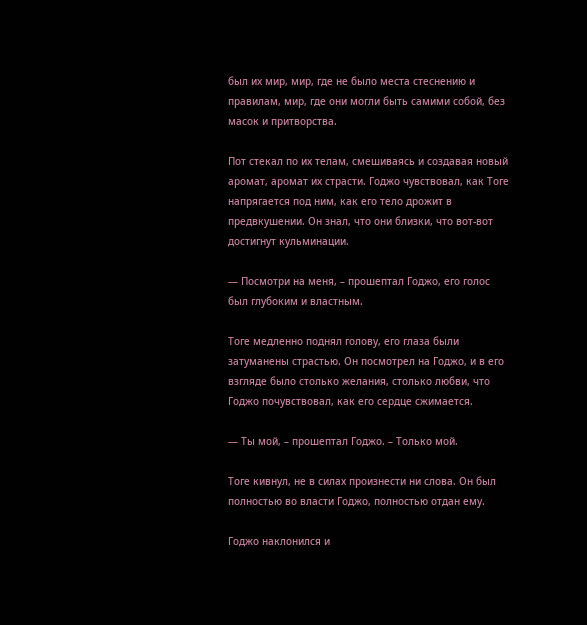был их мир, мир, где не было места стеснению и правилам, мир, где они могли быть самими собой, без масок и притворства.

Пот стекал по их телам, смешиваясь и создавая новый аромат, аромат их страсти. Годжо чувствовал, как Тоге напрягается под ним, как его тело дрожит в предвкушении. Он знал, что они близки, что вот-вот достигнут кульминации.

— Посмотри на меня, – прошептал Годжо, его голос был глубоким и властным.

Тоге медленно поднял голову, его глаза были затуманены страстью. Он посмотрел на Годжо, и в его взгляде было столько желания, столько любви, что Годжо почувствовал, как его сердце сжимается.

— Ты мой, – прошептал Годжо. – Только мой.

Тоге кивнул, не в силах произнести ни слова. Он был полностью во власти Годжо, полностью отдан ему.

Годжо наклонился и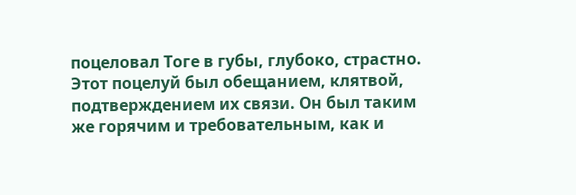поцеловал Тоге в губы, глубоко, страстно. Этот поцелуй был обещанием, клятвой, подтверждением их связи. Он был таким же горячим и требовательным, как и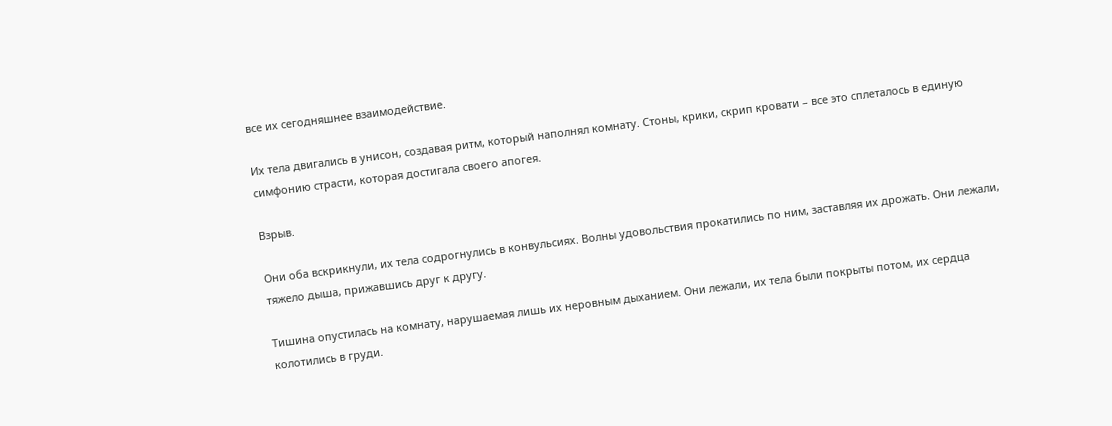все их сегодняшнее взаимодействие.

Их тела двигались в унисон, создавая ритм, который наполнял комнату. Стоны, крики, скрип кровати – все это сплеталось в единую симфонию страсти, которая достигала своего апогея.

Взрыв.

Они оба вскрикнули, их тела содрогнулись в конвульсиях. Волны удовольствия прокатились по ним, заставляя их дрожать. Они лежали, тяжело дыша, прижавшись друг к другу.

Тишина опустилась на комнату, нарушаемая лишь их неровным дыханием. Они лежали, их тела были покрыты потом, их сердца колотились в груди.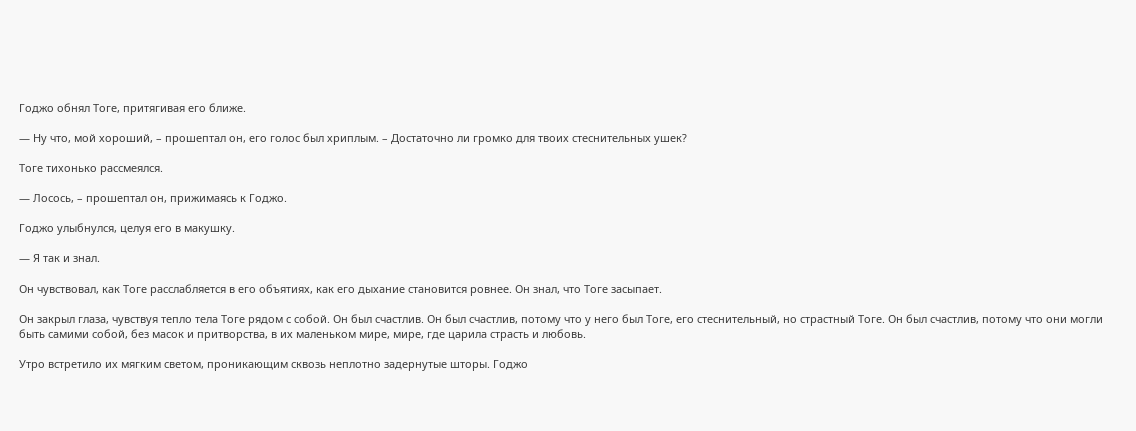Годжо обнял Тоге, притягивая его ближе.

— Ну что, мой хороший, – прошептал он, его голос был хриплым. – Достаточно ли громко для твоих стеснительных ушек?

Тоге тихонько рассмеялся.

— Лосось, – прошептал он, прижимаясь к Годжо.

Годжо улыбнулся, целуя его в макушку.

— Я так и знал.

Он чувствовал, как Тоге расслабляется в его объятиях, как его дыхание становится ровнее. Он знал, что Тоге засыпает.

Он закрыл глаза, чувствуя тепло тела Тоге рядом с собой. Он был счастлив. Он был счастлив, потому что у него был Тоге, его стеснительный, но страстный Тоге. Он был счастлив, потому что они могли быть самими собой, без масок и притворства, в их маленьком мире, мире, где царила страсть и любовь.

Утро встретило их мягким светом, проникающим сквозь неплотно задернутые шторы. Годжо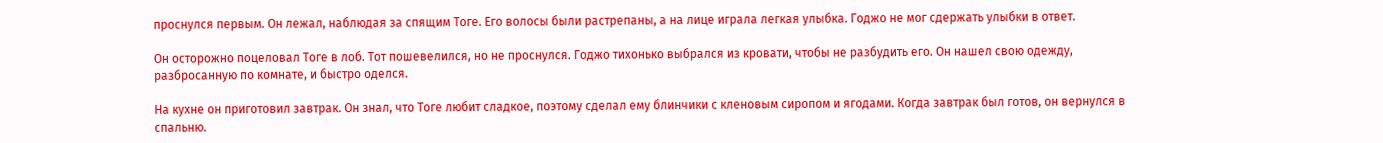проснулся первым. Он лежал, наблюдая за спящим Тоге. Его волосы были растрепаны, а на лице играла легкая улыбка. Годжо не мог сдержать улыбки в ответ.

Он осторожно поцеловал Тоге в лоб. Тот пошевелился, но не проснулся. Годжо тихонько выбрался из кровати, чтобы не разбудить его. Он нашел свою одежду, разбросанную по комнате, и быстро оделся.

На кухне он приготовил завтрак. Он знал, что Тоге любит сладкое, поэтому сделал ему блинчики с кленовым сиропом и ягодами. Когда завтрак был готов, он вернулся в спальню.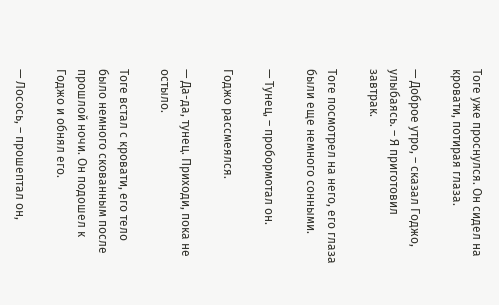Тоге уже проснулся. Он сидел на кровати, потирая глаза.

— Доброе утро, – сказал Годжо, улыбаясь. – Я приготовил завтрак.

Тоге посмотрел на него, его глаза были еще немного сонными.

— Тунец, – пробормотал он.

Годжо рассмеялся.

— Да-да, тунец. Приходи, пока не остыло.

Тоге встал с кровати, его тело было немного скованным после прошлой ночи. Он подошел к Годжо и обнял его.

— Лосось, – прошептал он,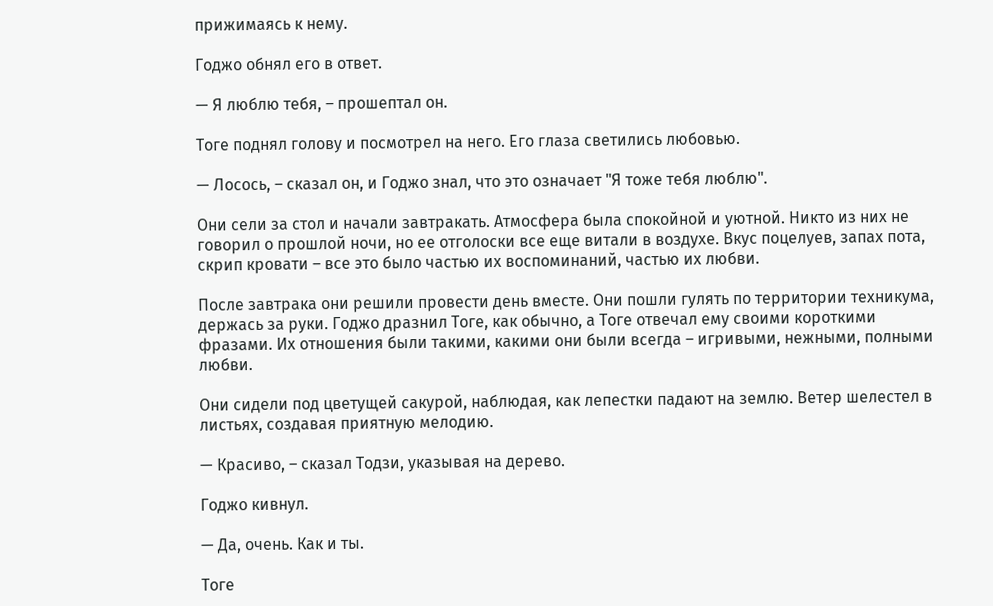прижимаясь к нему.

Годжо обнял его в ответ.

— Я люблю тебя, – прошептал он.

Тоге поднял голову и посмотрел на него. Его глаза светились любовью.

— Лосось, – сказал он, и Годжо знал, что это означает "Я тоже тебя люблю".

Они сели за стол и начали завтракать. Атмосфера была спокойной и уютной. Никто из них не говорил о прошлой ночи, но ее отголоски все еще витали в воздухе. Вкус поцелуев, запах пота, скрип кровати – все это было частью их воспоминаний, частью их любви.

После завтрака они решили провести день вместе. Они пошли гулять по территории техникума, держась за руки. Годжо дразнил Тоге, как обычно, а Тоге отвечал ему своими короткими фразами. Их отношения были такими, какими они были всегда – игривыми, нежными, полными любви.

Они сидели под цветущей сакурой, наблюдая, как лепестки падают на землю. Ветер шелестел в листьях, создавая приятную мелодию.

— Красиво, – сказал Тодзи, указывая на дерево.

Годжо кивнул.

— Да, очень. Как и ты.

Тоге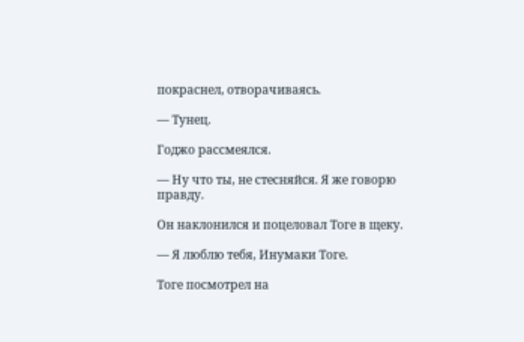покраснел, отворачиваясь.

— Тунец.

Годжо рассмеялся.

— Ну что ты, не стесняйся. Я же говорю правду.

Он наклонился и поцеловал Тоге в щеку.

— Я люблю тебя, Инумаки Тоге.

Тоге посмотрел на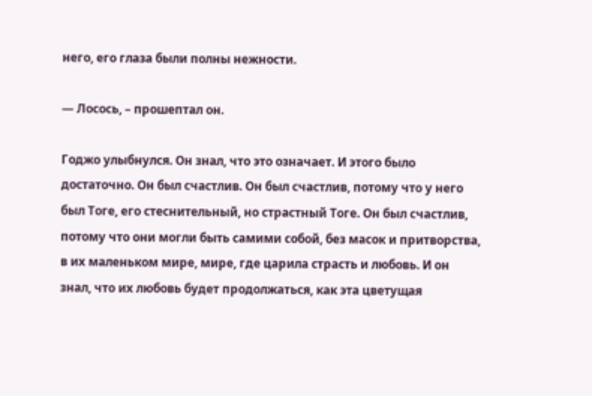него, его глаза были полны нежности.

— Лосось, – прошептал он.

Годжо улыбнулся. Он знал, что это означает. И этого было достаточно. Он был счастлив. Он был счастлив, потому что у него был Тоге, его стеснительный, но страстный Тоге. Он был счастлив, потому что они могли быть самими собой, без масок и притворства, в их маленьком мире, мире, где царила страсть и любовь. И он знал, что их любовь будет продолжаться, как эта цветущая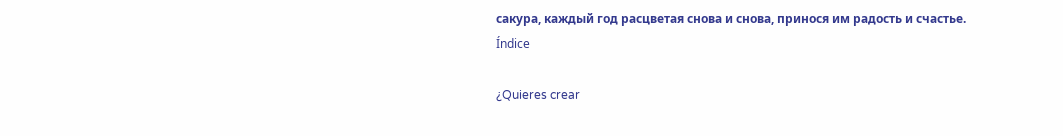сакура, каждый год расцветая снова и снова, принося им радость и счастье.
Índice

¿Quieres crear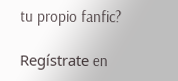tu propio fanfic?

Regístrate en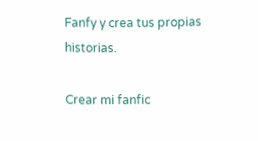Fanfy y crea tus propias historias.

Crear mi fanfic